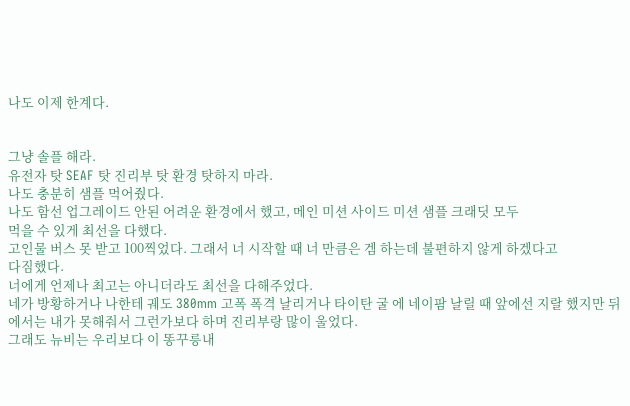나도 이제 한계다.


그냥 솔플 해라.
유전자 탓 SEAF 탓 진리부 탓 환경 탓하지 마라.
나도 충분히 샘플 먹어줬다.
나도 함선 업그레이드 안된 어려운 환경에서 했고, 메인 미션 사이드 미션 샘플 크래딧 모두
먹을 수 있게 최선을 다했다.
고인물 버스 못 받고 100찍었다. 그래서 너 시작할 때 너 만큼은 겜 하는데 불편하지 않게 하겠다고
다짐했다.
너에게 언제나 최고는 아니더라도 최선을 다해주었다.
네가 방황하거나 나한테 궤도 380mm 고폭 폭격 날리거나 타이탄 굴 에 네이팜 날릴 때 앞에선 지랄 했지만 뒤에서는 내가 못해줘서 그런가보다 하며 진리부랑 많이 울었다.
그래도 뉴비는 우리보다 이 똥꾸릉내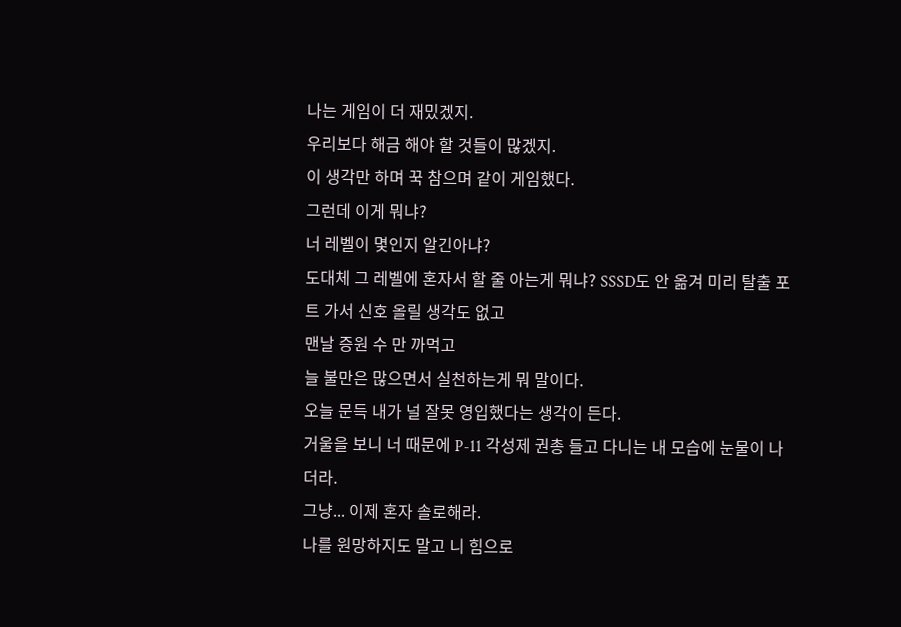나는 게임이 더 재밌겠지.
우리보다 해금 해야 할 것들이 많겠지.
이 생각만 하며 꾹 참으며 같이 게임했다.
그런데 이게 뭐냐?
너 레벨이 몇인지 알긴아냐?
도대체 그 레벨에 혼자서 할 줄 아는게 뭐냐? SSSD도 안 옮겨 미리 탈출 포트 가서 신호 올릴 생각도 없고
맨날 증원 수 만 까먹고
늘 불만은 많으면서 실천하는게 뭐 말이다.
오늘 문득 내가 널 잘못 영입했다는 생각이 든다.
거울을 보니 너 때문에 P-11 각성제 권총 들고 다니는 내 모습에 눈물이 나더라.
그냥... 이제 혼자 솔로해라.
나를 원망하지도 말고 니 힘으로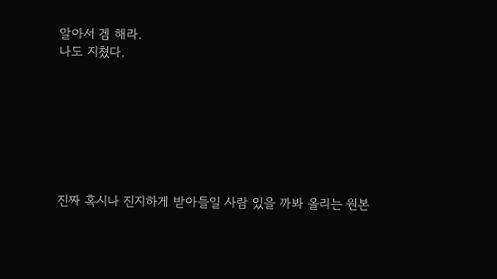알아서 겜 해라.
나도 지쳤다.







진짜 혹시나 진지하게 받아들일 사람 있을 까봐 올리는 원본